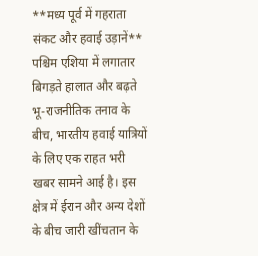**मध्य पूर्व में गहराता संकट और हवाई उड़ानें**
पश्चिम एशिया में लगातार बिगड़ते हालात और बढ़ते भू-राजनीतिक तनाव के बीच, भारतीय हवाई यात्रियों के लिए एक राहत भरी खबर सामने आई है। इस क्षेत्र में ईरान और अन्य देशों के बीच जारी खींचतान के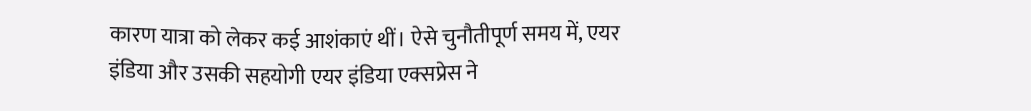कारण यात्रा को लेकर कई आशंकाएं थीं। ऐसे चुनौतीपूर्ण समय में, एयर इंडिया और उसकी सहयोगी एयर इंडिया एक्सप्रेस ने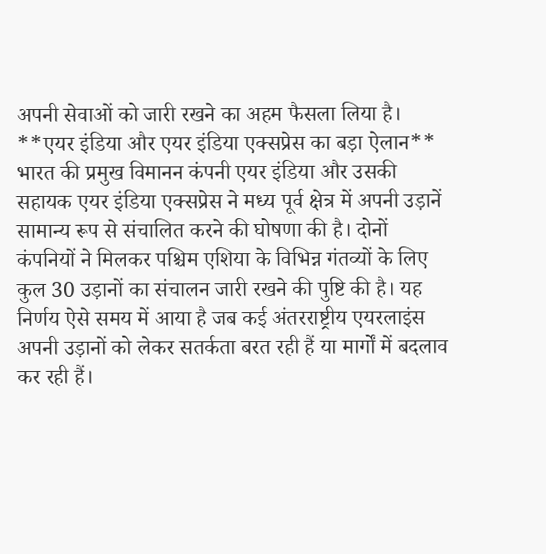अपनी सेवाओं को जारी रखने का अहम फैसला लिया है।
**एयर इंडिया और एयर इंडिया एक्सप्रेस का बड़ा ऐलान**
भारत की प्रमुख विमानन कंपनी एयर इंडिया और उसकी सहायक एयर इंडिया एक्सप्रेस ने मध्य पूर्व क्षेत्र में अपनी उड़ानें सामान्य रूप से संचालित करने की घोषणा की है। दोनों कंपनियों ने मिलकर पश्चिम एशिया के विभिन्न गंतव्यों के लिए कुल 30 उड़ानों का संचालन जारी रखने की पुष्टि की है। यह निर्णय ऐसे समय में आया है जब कई अंतरराष्ट्रीय एयरलाइंस अपनी उड़ानों को लेकर सतर्कता बरत रही हैं या मार्गों में बदलाव कर रही हैं।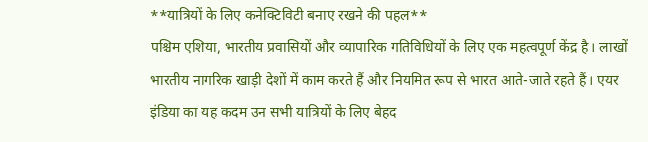**यात्रियों के लिए कनेक्टिविटी बनाए रखने की पहल**
पश्चिम एशिया, भारतीय प्रवासियों और व्यापारिक गतिविधियों के लिए एक महत्वपूर्ण केंद्र है। लाखों भारतीय नागरिक खाड़ी देशों में काम करते हैं और नियमित रूप से भारत आते-जाते रहते हैं। एयर इंडिया का यह कदम उन सभी यात्रियों के लिए बेहद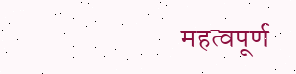महत्वपूर्ण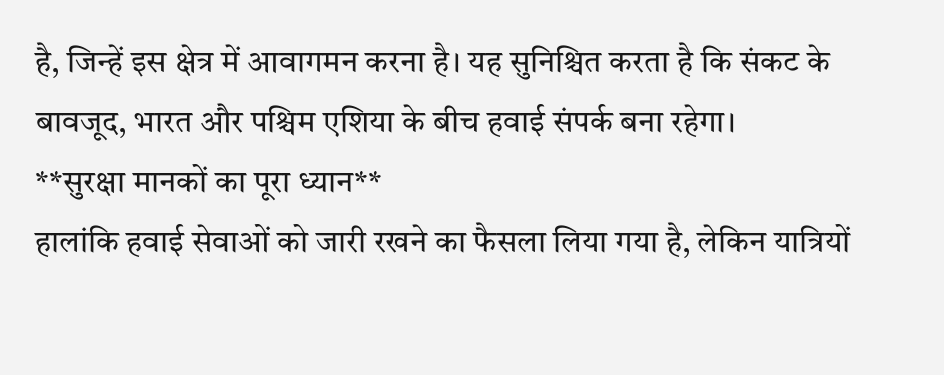है, जिन्हें इस क्षेत्र में आवागमन करना है। यह सुनिश्चित करता है कि संकट के बावजूद, भारत और पश्चिम एशिया के बीच हवाई संपर्क बना रहेगा।
**सुरक्षा मानकों का पूरा ध्यान**
हालांकि हवाई सेवाओं को जारी रखने का फैसला लिया गया है, लेकिन यात्रियों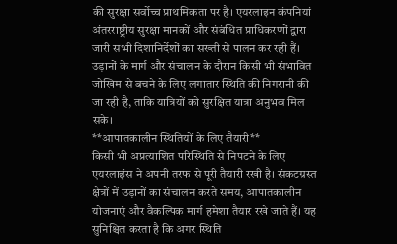की सुरक्षा सर्वोच्च प्राथमिकता पर है। एयरलाइन कंपनियां अंतरराष्ट्रीय सुरक्षा मानकों और संबंधित प्राधिकरणों द्वारा जारी सभी दिशानिर्देशों का सख्ती से पालन कर रही हैं। उड़ानों के मार्ग और संचालन के दौरान किसी भी संभावित जोखिम से बचने के लिए लगातार स्थिति की निगरानी की जा रही है, ताकि यात्रियों को सुरक्षित यात्रा अनुभव मिल सके।
**आपातकालीन स्थितियों के लिए तैयारी**
किसी भी अप्रत्याशित परिस्थिति से निपटने के लिए एयरलाइंस ने अपनी तरफ से पूरी तैयारी रखी है। संकटग्रस्त क्षेत्रों में उड़ानों का संचालन करते समय, आपातकालीन योजनाएं और वैकल्पिक मार्ग हमेशा तैयार रखे जाते हैं। यह सुनिश्चित करता है कि अगर स्थिति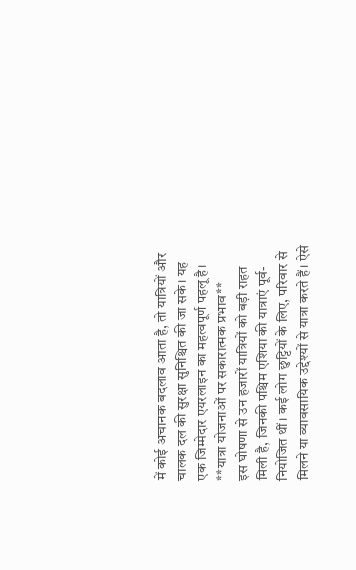में कोई अचानक बदलाव आता है, तो यात्रियों और चालक दल की सुरक्षा सुनिश्चित की जा सके। यह एक जिम्मेदार एयरलाइन का महत्वपूर्ण पहलू है।
**यात्रा योजनाओं पर सकारात्मक प्रभाव**
इस घोषणा से उन हजारों यात्रियों को बड़ी राहत मिली है, जिनकी पश्चिम एशिया की यात्राएं पूर्व-नियोजित थीं। कई लोग छुट्टियों के लिए, परिवार से मिलने या व्यावसायिक उद्देश्यों से यात्रा करते हैं। ऐसे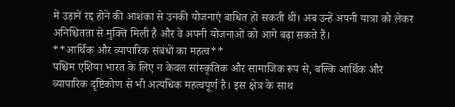में उड़ानें रद्द होने की आशंका से उनकी योजनाएं बाधित हो सकती थीं। अब उन्हें अपनी यात्रा को लेकर अनिश्चितता से मुक्ति मिली है और वे अपनी योजनाओं को आगे बढ़ा सकते हैं।
**आर्थिक और व्यापारिक संबंधों का महत्व**
पश्चिम एशिया भारत के लिए न केवल सांस्कृतिक और सामाजिक रूप से, बल्कि आर्थिक और व्यापारिक दृष्टिकोण से भी अत्यधिक महत्वपूर्ण है। इस क्षेत्र के साथ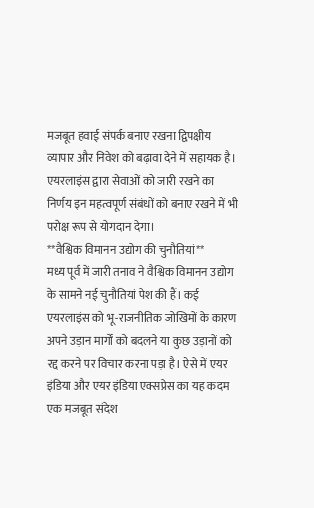मजबूत हवाई संपर्क बनाए रखना द्विपक्षीय व्यापार और निवेश को बढ़ावा देने में सहायक है। एयरलाइंस द्वारा सेवाओं को जारी रखने का निर्णय इन महत्वपूर्ण संबंधों को बनाए रखने में भी परोक्ष रूप से योगदान देगा।
**वैश्विक विमानन उद्योग की चुनौतियां**
मध्य पूर्व में जारी तनाव ने वैश्विक विमानन उद्योग के सामने नई चुनौतियां पेश की हैं। कई एयरलाइंस को भू-राजनीतिक जोखिमों के कारण अपने उड़ान मार्गों को बदलने या कुछ उड़ानों को रद्द करने पर विचार करना पड़ा है। ऐसे में एयर इंडिया और एयर इंडिया एक्सप्रेस का यह कदम एक मजबूत संदेश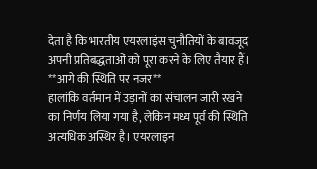देता है कि भारतीय एयरलाइंस चुनौतियों के बावजूद अपनी प्रतिबद्धताओं को पूरा करने के लिए तैयार हैं।
**आगे की स्थिति पर नजर**
हालांकि वर्तमान में उड़ानों का संचालन जारी रखने का निर्णय लिया गया है, लेकिन मध्य पूर्व की स्थिति अत्यधिक अस्थिर है। एयरलाइन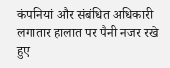कंपनियां और संबंधित अधिकारी लगातार हालात पर पैनी नजर रखे हुए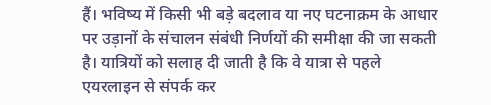हैं। भविष्य में किसी भी बड़े बदलाव या नए घटनाक्रम के आधार पर उड़ानों के संचालन संबंधी निर्णयों की समीक्षा की जा सकती है। यात्रियों को सलाह दी जाती है कि वे यात्रा से पहले एयरलाइन से संपर्क कर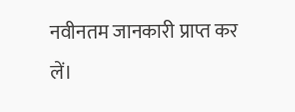नवीनतम जानकारी प्राप्त कर लें।